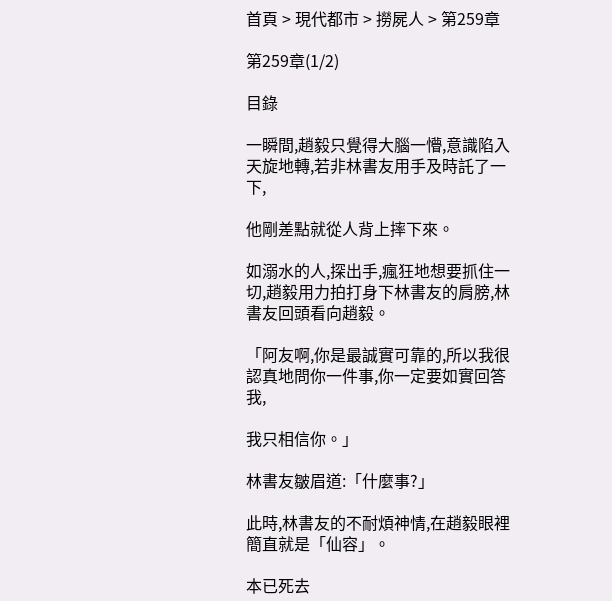首頁 > 現代都市 > 撈屍人 > 第259章

第259章(1/2)

目錄

一瞬間,趙毅只覺得大腦一懵,意識陷入天旋地轉,若非林書友用手及時託了一下,

他剛差點就從人背上摔下來。

如溺水的人,探出手,瘋狂地想要抓住一切,趙毅用力拍打身下林書友的肩膀,林書友回頭看向趙毅。

「阿友啊,你是最誠實可靠的,所以我很認真地問你一件事,你一定要如實回答我,

我只相信你。」

林書友皺眉道:「什麼事?」

此時,林書友的不耐煩神情,在趙毅眼裡簡直就是「仙容」。

本已死去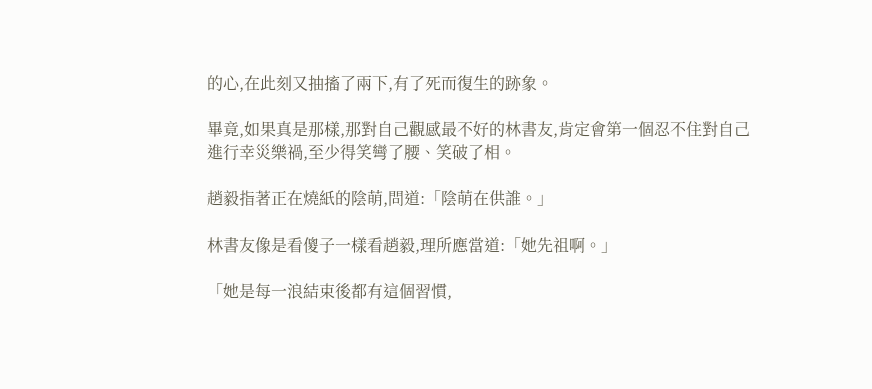的心,在此刻又抽搐了兩下,有了死而復生的跡象。

畢竟,如果真是那樣,那對自己觀感最不好的林書友,肯定會第一個忍不住對自己進行幸災樂禍,至少得笑彎了腰、笑破了相。

趙毅指著正在燒紙的陰萌,問道:「陰萌在供誰。」

林書友像是看傻子一樣看趙毅,理所應當道:「她先祖啊。」

「她是每一浪結束後都有這個習慣,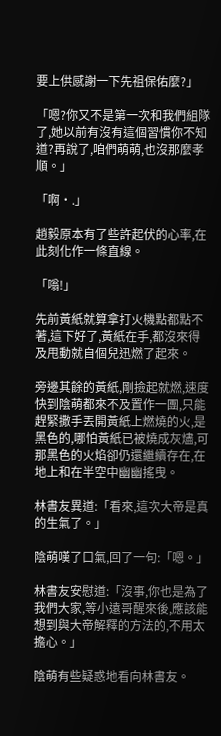要上供感謝一下先祖保佑麼?」

「嗯?你又不是第一次和我們組隊了,她以前有沒有這個習慣你不知道?再說了,咱們萌萌,也沒那麼孝順。」

「啊·.」

趙毅原本有了些許起伏的心率,在此刻化作一條直線。

「嗡!」

先前黃紙就算拿打火機點都點不著,這下好了,黃紙在手,都沒來得及甩動就自個兒迅燃了起來。

旁邊其餘的黃紙,剛撿起就燃,速度快到陰萌都來不及置作一團,只能趕緊撒手丟開黃紙上燃燒的火,是黑色的,哪怕黃紙已被燒成灰燼,可那黑色的火焰卻仍還繼續存在,在地上和在半空中幽幽搖曳。

林書友異道:「看來,這次大帝是真的生氣了。」

陰萌嘆了口氣,回了一句:「嗯。」

林書友安慰道:「沒事,你也是為了我們大家,等小遠哥醒來後,應該能想到與大帝解釋的方法的,不用太擔心。」

陰萌有些疑惑地看向林書友。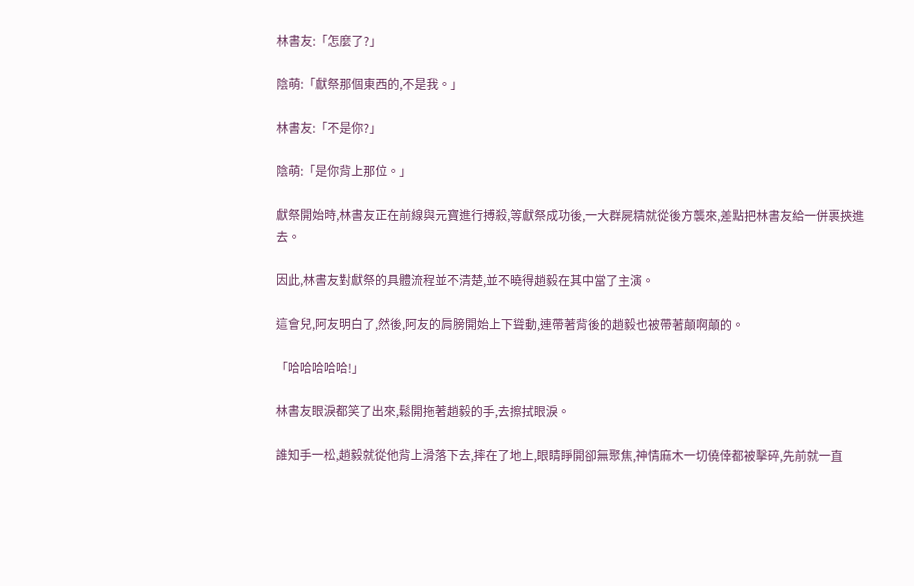林書友:「怎麼了?」

陰萌:「獻祭那個東西的,不是我。」

林書友:「不是你?」

陰萌:「是你背上那位。」

獻祭開始時,林書友正在前線與元寶進行搏殺,等獻祭成功後,一大群屍精就從後方襲來,差點把林書友給一併裹挾進去。

因此,林書友對獻祭的具體流程並不清楚,並不曉得趙毅在其中當了主演。

這會兒,阿友明白了,然後,阿友的肩膀開始上下聳動,連帶著背後的趙毅也被帶著顛啊顛的。

「哈哈哈哈哈!」

林書友眼淚都笑了出來,鬆開拖著趙毅的手,去擦拭眼淚。

誰知手一松,趙毅就從他背上滑落下去,摔在了地上,眼睛睜開卻無聚焦,神情麻木一切僥倖都被擊碎,先前就一直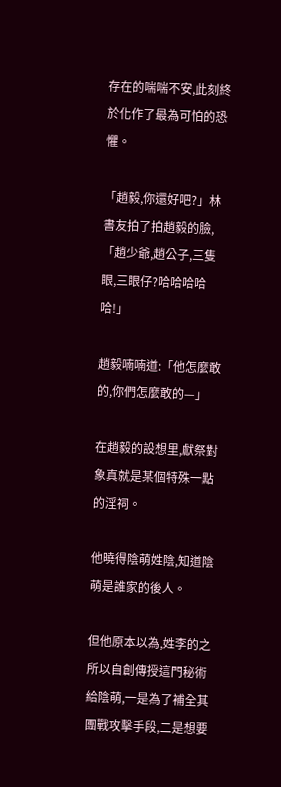存在的喘喘不安,此刻終於化作了最為可怕的恐懼。

「趙毅,你還好吧?」林書友拍了拍趙毅的臉,「趙少爺,趙公子,三隻眼,三眼仔?哈哈哈哈哈!」

趙毅喃喃道:「他怎麼敢的,你們怎麼敢的—」

在趙毅的設想里,獻祭對象真就是某個特殊一點的淫祠。

他曉得陰萌姓陰,知道陰萌是誰家的後人。

但他原本以為,姓李的之所以自創傳授這門秘術給陰萌,一是為了補全其團戰攻擊手段,二是想要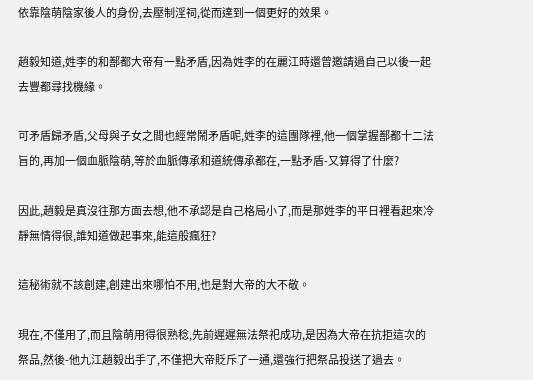依靠陰萌陰家後人的身份,去壓制淫祠,從而達到一個更好的效果。

趙毅知道,姓李的和鄯都大帝有一點矛盾,因為姓李的在麗江時還曾邀請過自己以後一起去豐都尋找機緣。

可矛盾歸矛盾,父母與子女之間也經常鬧矛盾呢,姓李的這團隊裡,他一個掌握鄯都十二法旨的,再加一個血脈陰萌,等於血脈傳承和道統傳承都在,一點矛盾-又算得了什麼?

因此,趙毅是真沒往那方面去想,他不承認是自己格局小了,而是那姓李的平日裡看起來冷靜無情得很,誰知道做起事來,能這般瘋狂?

這秘術就不該創建,創建出來哪怕不用,也是對大帝的大不敬。

現在,不僅用了,而且陰萌用得很熟稔,先前遲遲無法祭祀成功,是因為大帝在抗拒這次的祭品,然後-他九江趙毅出手了,不僅把大帝貶斥了一通,還強行把祭品投送了過去。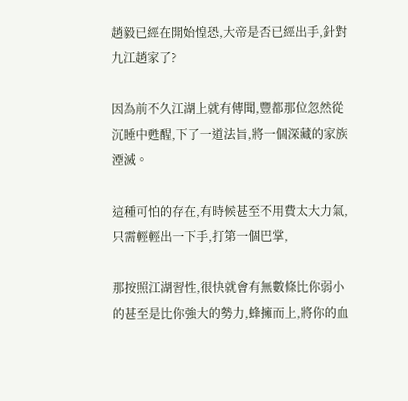趙毅已經在開始惶恐,大帝是否已經出手,針對九江趙家了?

因為前不久江湖上就有傳聞,豐都那位忽然從沉睡中甦醒,下了一道法旨,將一個深藏的家族湮滅。

這種可怕的存在,有時候甚至不用費太大力氣,只需輕輕出一下手,打第一個巴掌,

那按照江湖習性,很快就會有無數條比你弱小的甚至是比你強大的勢力,蜂擁而上,將你的血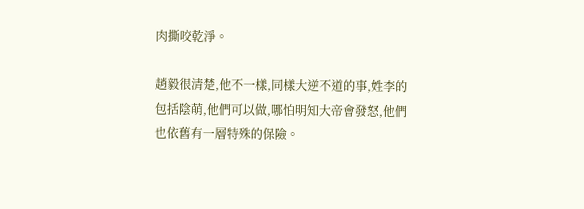肉撕咬乾淨。

趙毅很清楚,他不一樣,同樣大逆不道的事,姓李的包括陰萌,他們可以做,哪怕明知大帝會發怒,他們也依舊有一層特殊的保險。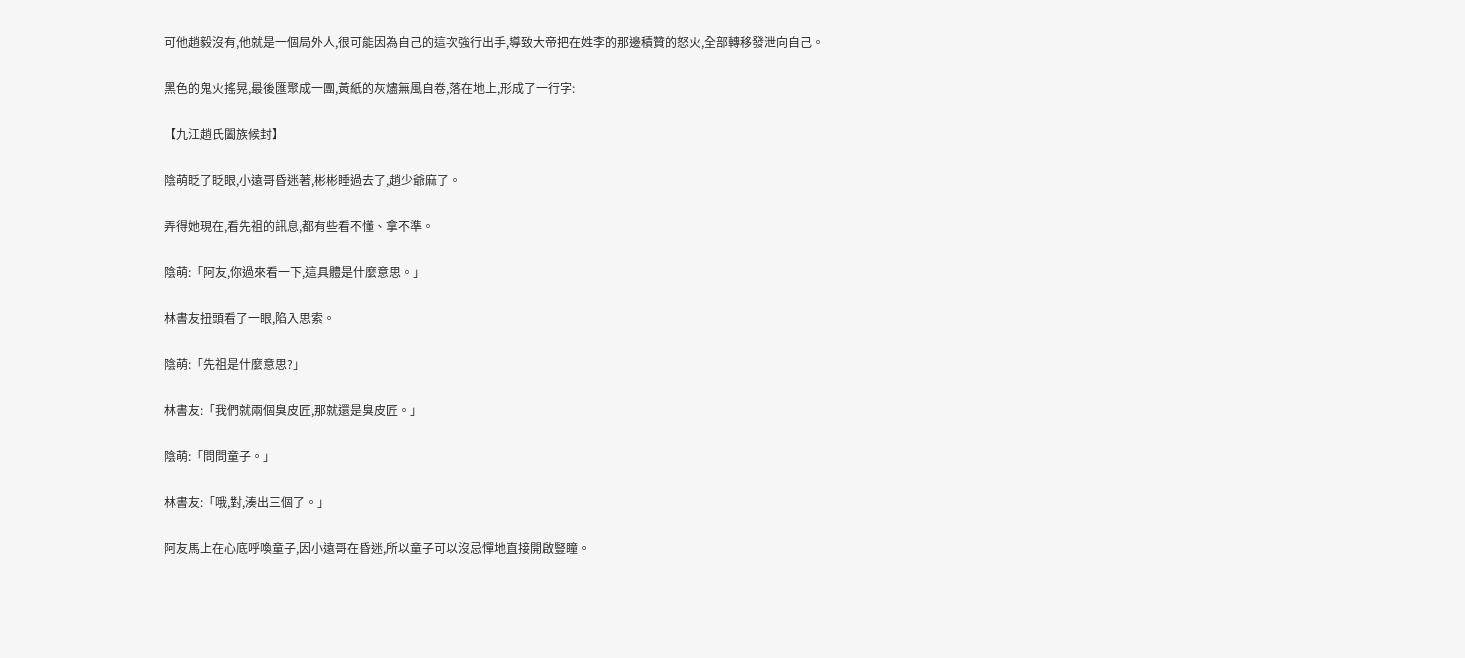可他趙毅沒有,他就是一個局外人,很可能因為自己的這次強行出手,導致大帝把在姓李的那邊積贊的怒火,全部轉移發泄向自己。

黑色的鬼火搖晃,最後匯聚成一團,黃紙的灰燼無風自卷,落在地上,形成了一行字:

【九江趙氏闔族候封】

陰萌眨了眨眼,小遠哥昏迷著,彬彬睡過去了,趙少爺麻了。

弄得她現在,看先祖的訊息,都有些看不懂、拿不準。

陰萌:「阿友,你過來看一下,這具體是什麼意思。」

林書友扭頭看了一眼,陷入思索。

陰萌:「先祖是什麼意思?」

林書友:「我們就兩個臭皮匠,那就還是臭皮匠。」

陰萌:「問問童子。」

林書友:「哦,對,湊出三個了。」

阿友馬上在心底呼喚童子,因小遠哥在昏迷,所以童子可以沒忌憚地直接開啟豎瞳。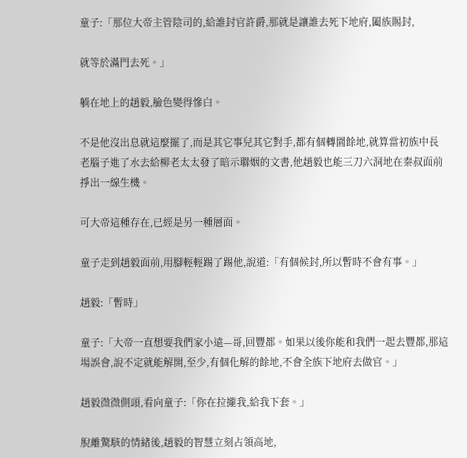童子:「那位大帝主管陰司的,給誰封官許爵,那就是讓誰去死下地府,闔族賜封,

就等於滿門去死。」

躺在地上的趙毅,臉色變得慘白。

不是他沒出息就這麼擺了,而是其它事兒其它對手,都有個轉圜餘地,就算當初族中長老腦子進了水去給柳老太太發了暗示聯姻的文書,他趙毅也能三刀六洞地在秦叔面前掙出一線生機。

可大帝這種存在,已經是另一種層面。

童子走到趙毅面前,用腳輕輕踢了踢他,說道:「有個候封,所以暫時不會有事。」

趙毅:「暫時」

童子:「大帝一直想要我們家小遠—哥,回豐都。如果以後你能和我們一起去豐都,那這場誤會,說不定就能解開,至少,有個化解的餘地,不會全族下地府去做官。」

趙毅微微側頭,看向童子:「你在拉攏我,給我下套。」

脫離驚駭的情緒後,趙毅的智慧立刻占領高地,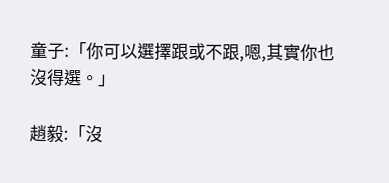童子:「你可以選擇跟或不跟,嗯,其實你也沒得選。」

趙毅:「沒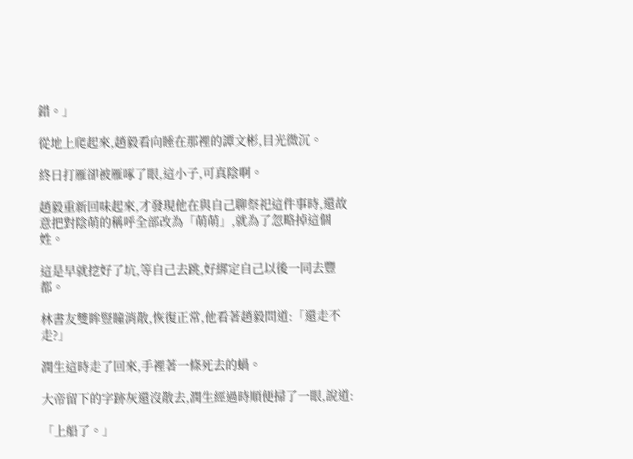錯。」

從地上爬起來,趙毅看向睡在那裡的譚文彬,目光微沉。

終日打雁卻被雁啄了眼,這小子,可真陰啊。

趙毅重新回味起來,才發現他在與自己聊祭祀這件事時,還故意把對陰萌的稱呼全部改為「萌萌」,就為了忽略掉這個姓。

這是早就挖好了坑,等自己去跳,好綁定自己以後一同去豐都。

林書友雙眸豎瞳消散,恢復正常,他看著趙毅問道:「還走不走?」

潤生這時走了回來,手裡著一條死去的蝸。

大帝留下的字跡灰還沒散去,潤生經過時順便掃了一眼,說道:

「上船了。」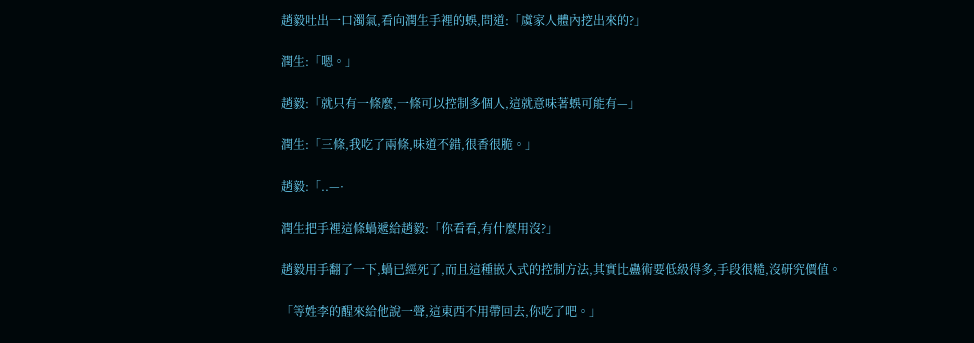趙毅吐出一口濁氣,看向潤生手裡的蜈,問道:「虞家人體內挖出來的?」

潤生:「嗯。」

趙毅:「就只有一條麼,一條可以控制多個人,這就意味著蜈可能有—」

潤生:「三條,我吃了兩條,味道不錯,很香很脆。」

趙毅:「..—·

潤生把手裡這條蝸遞給趙毅:「你看看,有什麼用沒?」

趙毅用手翻了一下,蝸已經死了,而且這種嵌入式的控制方法,其實比蠱術要低級得多,手段很糙,沒研究價值。

「等姓李的醒來給他說一聲,這東西不用帶回去,你吃了吧。」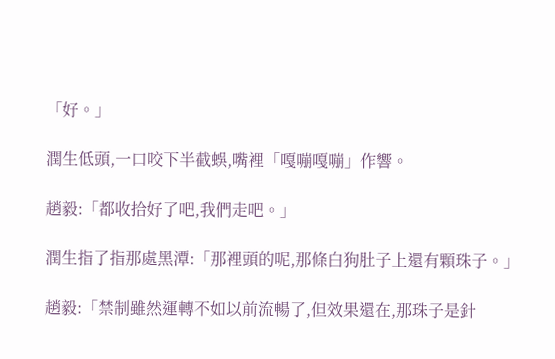「好。」

潤生低頭,一口咬下半截蜈,嘴裡「嘎嘣嘎嘣」作響。

趙毅:「都收拾好了吧,我們走吧。」

潤生指了指那處黑潭:「那裡頭的呢,那條白狗肚子上還有顆珠子。」

趙毅:「禁制雖然運轉不如以前流暢了,但效果還在,那珠子是針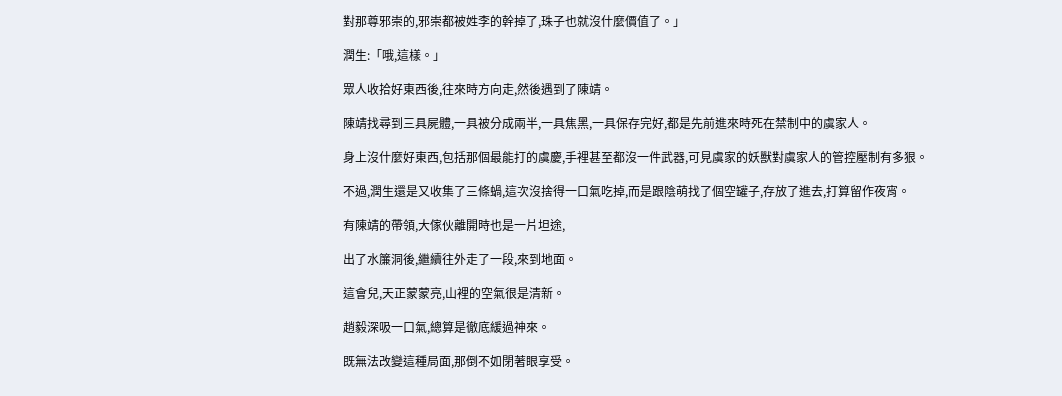對那尊邪崇的,邪崇都被姓李的幹掉了,珠子也就沒什麼價值了。」

潤生:「哦,這樣。」

眾人收拾好東西後,往來時方向走,然後遇到了陳靖。

陳靖找尋到三具屍體,一具被分成兩半,一具焦黑,一具保存完好,都是先前進來時死在禁制中的虞家人。

身上沒什麼好東西,包括那個最能打的虞慶,手裡甚至都沒一件武器,可見虞家的妖獸對虞家人的管控壓制有多狠。

不過,潤生還是又收集了三條蝸,這次沒捨得一口氣吃掉,而是跟陰萌找了個空罐子,存放了進去,打算留作夜宵。

有陳靖的帶領,大傢伙離開時也是一片坦途,

出了水簾洞後,繼續往外走了一段,來到地面。

這會兒,天正蒙蒙亮,山裡的空氣很是清新。

趙毅深吸一口氣,總算是徹底緩過神來。

既無法改變這種局面,那倒不如閉著眼享受。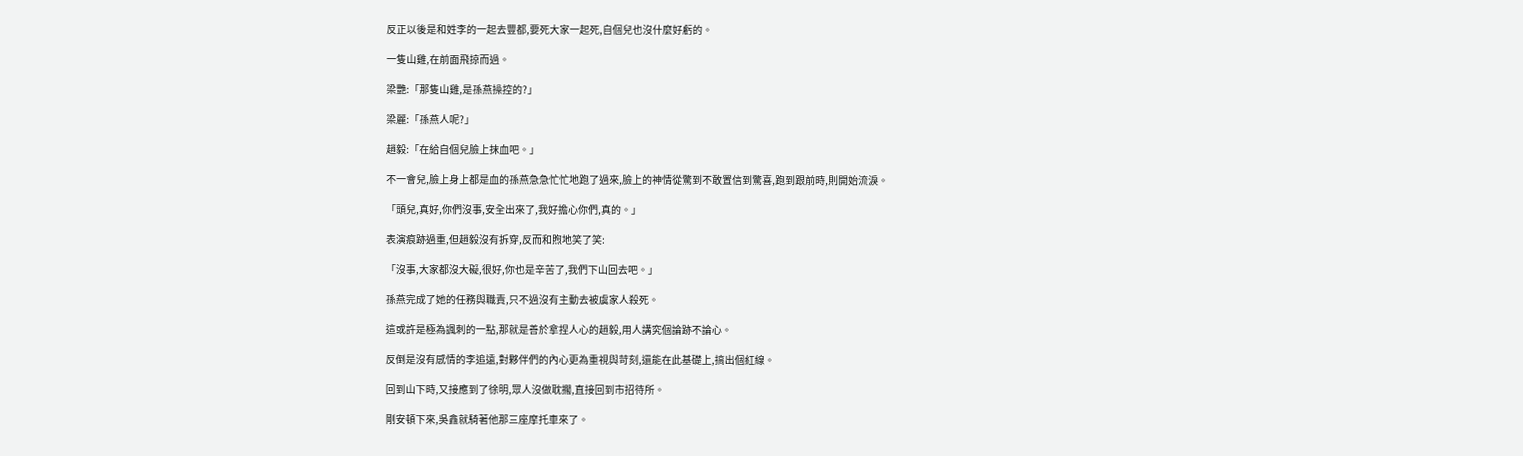反正以後是和姓李的一起去豐都,要死大家一起死,自個兒也沒什麼好虧的。

一隻山雞,在前面飛掠而過。

梁艷:「那隻山雞,是孫燕操控的?」

梁麗:「孫燕人呢?」

趙毅:「在給自個兒臉上抹血吧。」

不一會兒,臉上身上都是血的孫燕急急忙忙地跑了過來,臉上的神情從驚到不敢置信到驚喜,跑到跟前時,則開始流淚。

「頭兒,真好,你們沒事,安全出來了,我好擔心你們,真的。」

表演痕跡過重,但趙毅沒有拆穿,反而和煦地笑了笑:

「沒事,大家都沒大礙,很好,你也是辛苦了,我們下山回去吧。」

孫燕完成了她的任務與職責,只不過沒有主動去被虞家人殺死。

這或許是極為諷刺的一點,那就是善於拿捏人心的趙毅,用人講究個論跡不論心。

反倒是沒有感情的李追遠,對夥伴們的內心更為重視與苛刻,還能在此基礎上,搞出個紅線。

回到山下時,又接應到了徐明,眾人沒做耽擱,直接回到市招待所。

剛安頓下來,吳鑫就騎著他那三座摩托車來了。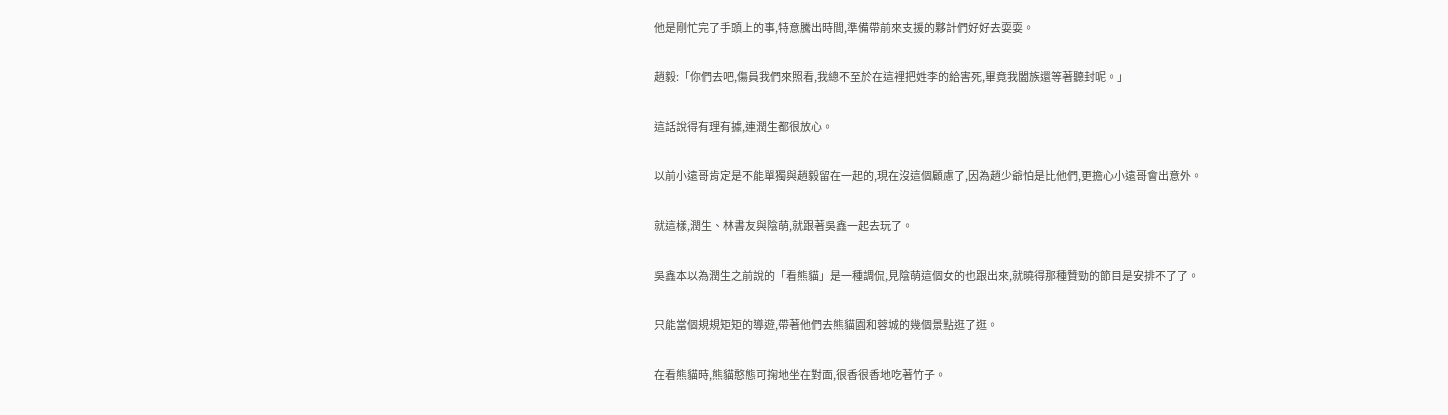他是剛忙完了手頭上的事,特意騰出時間,準備帶前來支援的夥計們好好去耍耍。

趙毅:「你們去吧,傷員我們來照看,我總不至於在這裡把姓李的給害死,畢竟我闔族還等著聽封呢。」

這話說得有理有據,連潤生都很放心。

以前小遠哥肯定是不能單獨與趙毅留在一起的,現在沒這個顧慮了,因為趙少爺怕是比他們,更擔心小遠哥會出意外。

就這樣,潤生、林書友與陰萌,就跟著吳鑫一起去玩了。

吳鑫本以為潤生之前說的「看熊貓」是一種調侃,見陰萌這個女的也跟出來,就曉得那種贊勁的節目是安排不了了。

只能當個規規矩矩的導遊,帶著他們去熊貓園和蓉城的幾個景點逛了逛。

在看熊貓時,熊貓憨態可掬地坐在對面,很香很香地吃著竹子。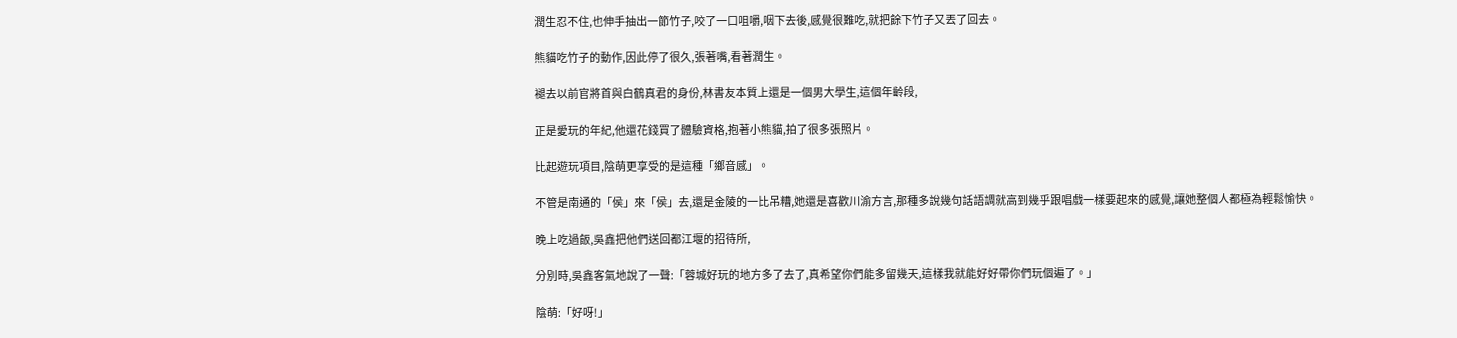潤生忍不住,也伸手抽出一節竹子,咬了一口咀嚼,咽下去後,感覺很難吃,就把餘下竹子又丟了回去。

熊貓吃竹子的動作,因此停了很久,張著嘴,看著潤生。

褪去以前官將首與白鶴真君的身份,林書友本質上還是一個男大學生,這個年齡段,

正是愛玩的年紀,他還花錢買了體驗資格,抱著小熊貓,拍了很多張照片。

比起遊玩項目,陰萌更享受的是這種「鄉音感」。

不管是南通的「侯」來「侯」去,還是金陵的一比吊糟,她還是喜歡川渝方言,那種多說幾句話語調就高到幾乎跟唱戲一樣要起來的感覺,讓她整個人都極為輕鬆愉快。

晚上吃過飯,吳鑫把他們送回都江堰的招待所,

分別時,吳鑫客氣地說了一聲:「蓉城好玩的地方多了去了,真希望你們能多留幾天,這樣我就能好好帶你們玩個遍了。」

陰萌:「好呀!」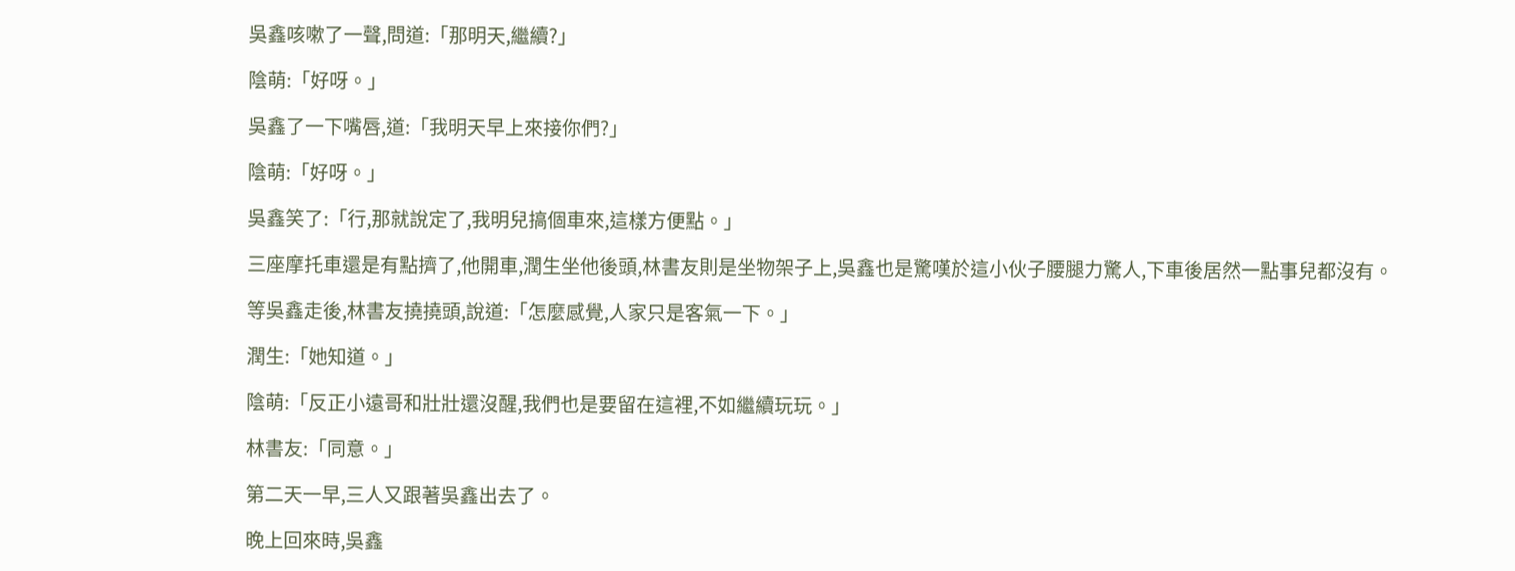吳鑫咳嗽了一聲,問道:「那明天,繼續?」

陰萌:「好呀。」

吳鑫了一下嘴唇,道:「我明天早上來接你們?」

陰萌:「好呀。」

吳鑫笑了:「行,那就說定了,我明兒搞個車來,這樣方便點。」

三座摩托車還是有點擠了,他開車,潤生坐他後頭,林書友則是坐物架子上,吳鑫也是驚嘆於這小伙子腰腿力驚人,下車後居然一點事兒都沒有。

等吳鑫走後,林書友撓撓頭,說道:「怎麼感覺,人家只是客氣一下。」

潤生:「她知道。」

陰萌:「反正小遠哥和壯壯還沒醒,我們也是要留在這裡,不如繼續玩玩。」

林書友:「同意。」

第二天一早,三人又跟著吳鑫出去了。

晚上回來時,吳鑫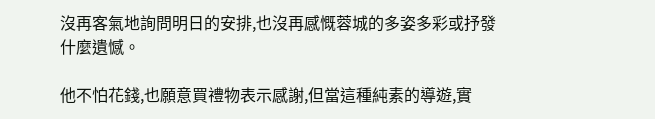沒再客氣地詢問明日的安排,也沒再感慨蓉城的多姿多彩或抒發什麼遺憾。

他不怕花錢,也願意買禮物表示感謝,但當這種純素的導遊,實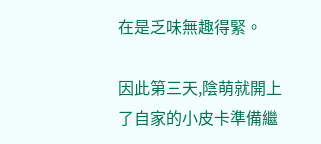在是乏味無趣得緊。

因此第三天,陰萌就開上了自家的小皮卡準備繼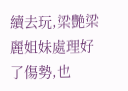續去玩,梁艷梁麗姐妹處理好了傷勢,也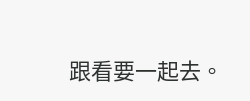跟看要一起去。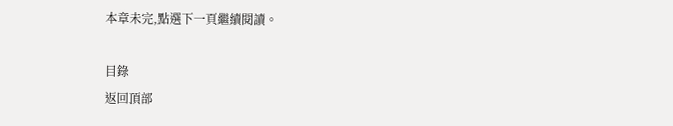本章未完,點選下一頁繼續閱讀。

目錄
返回頂部